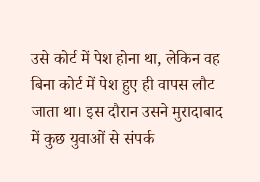उसे कोर्ट में पेश होना था, लेकिन वह बिना कोर्ट में पेश हुए ही वापस लौट जाता था। इस दौरान उसने मुरादाबाद में कुछ युवाओं से संपर्क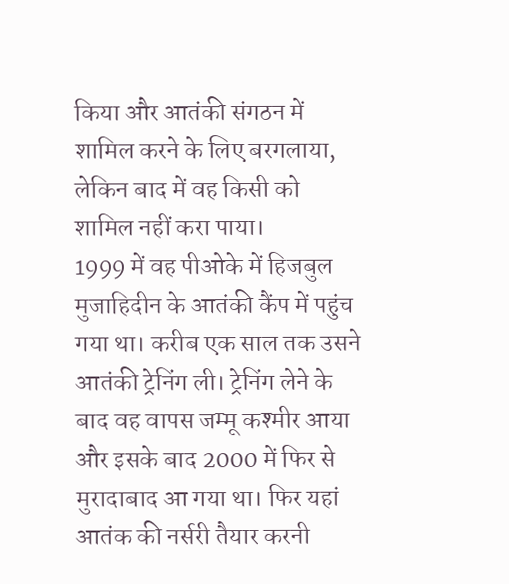किया और आतंकी संगठन में शामिल करने के लिए बरगलाया, लेकिन बाद में वह किसी को शामिल नहीं करा पाया।
1999 में वह पीओके में हिजबुल मुजाहिदीन के आतंकी कैंप में पहुंच गया था। करीब एक साल तक उसने आतंकी ट्रेनिंग ली। ट्रेनिंग लेने के बाद वह वापस जम्मू कश्मीर आया और इसके बाद 2000 में फिर से मुरादाबाद आ गया था। फिर यहां आतंक की नर्सरी तैयार करनी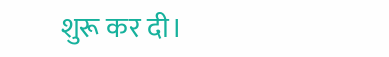शुरू कर दी।